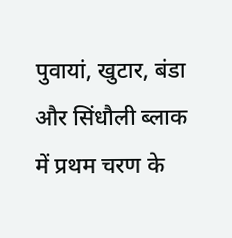पुवायां, खुटार, बंडा और सिंधौली ब्लाक में प्रथम चरण के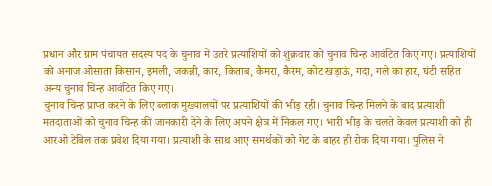प्रधान और ग्राम पंचायत सदस्य पद के चुनाव में उतरे प्रत्याशियों को शुक्रवार को चुनाव चिन्ह आवंटित किए गए। प्रत्याशियों को अनाज ओसाता किसान, इमली, जकन्नी, कार, किताब, कैमरा, कैरम, कोट खड़ाऊं, गदा, गले का हार, घंटी सहित अन्य चुनाव चिन्ह आवंटित किए गए।
चुनाव चिन्ह प्राप्त करने के लिए ब्लाक मुख्यालयों पर प्रत्याशियों की भीड़ रही। चुनाव चिन्ह मिलने के बाद प्रत्याशी मतदाताओं को चुनाव चिन्ह की जानकारी देने के लिए अपने क्षेत्र में निकल गए। भारी भीड़ के चलते केवल प्रत्याशी को ही आरओ टेबिल तक प्रवेश दिया गया। प्रत्याशी के साथ आए समर्थकों को गेट के बाहर ही रोक दिया गया। पुलिस ने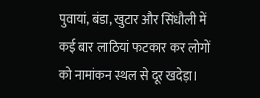पुवायां, बंडा, खुटार और सिंधौली में कई बार लाठियां फटकार कर लोगों को नामांकन स्थल से दूर खदेड़ा।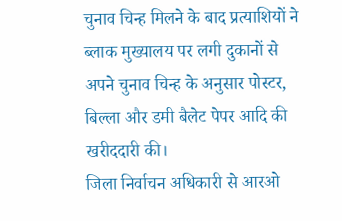चुनाव चिन्ह मिलने के बाद प्रत्याशियों ने ब्लाक मुख्यालय पर लगी दुकानों से अपने चुनाव चिन्ह के अनुसार पोस्टर, बिल्ला और डमी बैलेट पेपर आदि की खरीददारी की।
जिला निर्वाचन अधिकारी से आरओ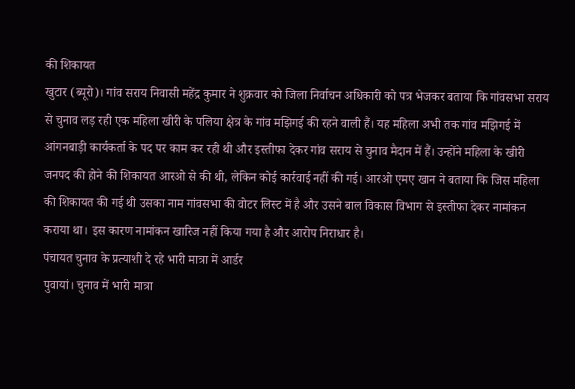की शिकायत
खुटार (ब्यूरो)। गांव सराय निवासी महेंद्र कुमार ने शुक्रवार को जिला निर्वाचन अधिकारी को पत्र भेजकर बताया कि गांवसभा सराय से चुनाव लड़ रही एक महिला खीरी के पलिया क्षेत्र के गांव मझिगई की रहने वाली हैं। यह महिला अभी तक गांव मझिगई में आंगनबाड़ी कार्यकर्ता के पद पर काम कर रही थी और इस्तीफा देकर गांव सराय से चुनाव मैदान में हैं। उन्होंने महिला के खीरी जनपद की होने की शिकायत आरओ से की थी, लेकिन कोई कार्रवाई नहीं की गई। आरओ एमए खान ने बताया कि जिस महिला की शिकायत की गई थी उसका नाम गांवसभा की वोटर लिस्ट में है और उसने बाल विकास विभाग से इस्तीफा देकर नामांकन कराया था। इस कारण नामांकन खारिज नहीं किया गया है और आरोप निराधार है।
पंचायत चुनाव के प्रत्याशी दे रहे भारी मात्रा में आर्डर
पुवायां। चुनाव में भारी मात्रा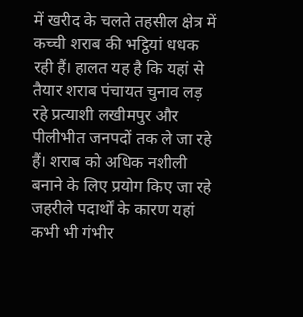में खरीद के चलते तहसील क्षेत्र में कच्ची शराब की भट्ठियां धधक रही हैं। हालत यह है कि यहां से तैयार शराब पंचायत चुनाव लड़ रहे प्रत्याशी लखीमपुर और पीलीभीत जनपदों तक ले जा रहे हैं। शराब को अधिक नशीली बनाने के लिए प्रयोग किए जा रहे जहरीले पदार्थों के कारण यहां कभी भी गंभीर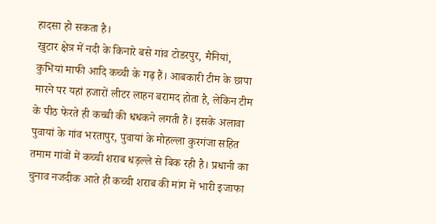हादसा हो सकता है।
खुटार क्षेत्र में नदी के किनारे बसे गांव टोडरपुर, मैनियां, कुभियां माफी आदि कच्ची के गढ़ हैं। आबकारी टीम के छापा मारने पर यहां हजारों लीटर लाहन बरामद होता है, लेकिन टीम के पीठ फेरते ही कच्ची की धधकने लगती हैं। इसके अलावा पुवायां के गांव भरतापुर, पुवायां के मोहल्ला कुरगंजा सहित तमाम गांवों में कच्ची शराब धड़ल्ले से बिक रही है। प्रधानी का चुनाव नजदीक आते ही कच्ची शराब की मांग में भारी इजाफा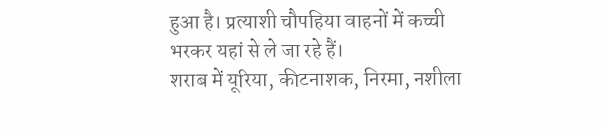हुआ है। प्रत्याशी चौपहिया वाहनों में कच्ची भरकर यहां से ले जा रहे हैं।
शराब में यूरिया, कीटनाशक, निरमा, नशीला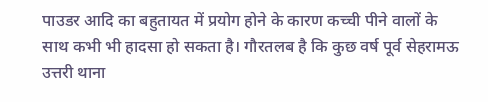पाउडर आदि का बहुतायत में प्रयोग होने के कारण कच्ची पीने वालों के साथ कभी भी हादसा हो सकता है। गौरतलब है कि कुछ वर्ष पूर्व सेहरामऊ उत्तरी थाना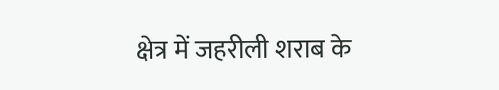क्षेत्र में जहरीली शराब के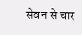सेवन से चार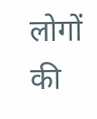लोगों की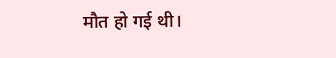मौत हो गई थी।